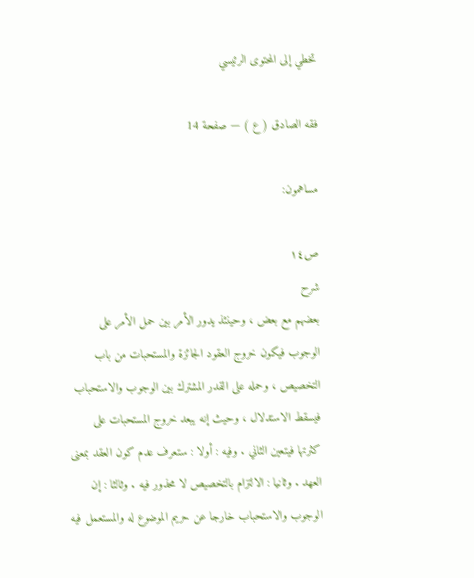تخطي إلى المحتوى الرئيسي

فقه الصادق ( ع ) — صفحة 14

مساهمون:

ص١٤
شرح
بعضهم مع بعض ، وحينئذ يدور الأمر بين حمل الأمر على الوجوب فيكون خروج العقود الجائزة والمستحبات من باب التخصيص ، وحمله على القدر المشترك بين الوجوب والاستحباب فيسقط الاستدلال ، وحيث إنه يبعد خروج المستحبات على كثرتها فيتعين الثاني . وفيه : أولا : ستعرف عدم كون العقد بمعنى العهد . وثانيا : الالتزام بالتخصيص لا محذور فيه . وثالثا : إن الوجوب والاستحباب خارجا عن حريم الموضوع له والمستعمل فيه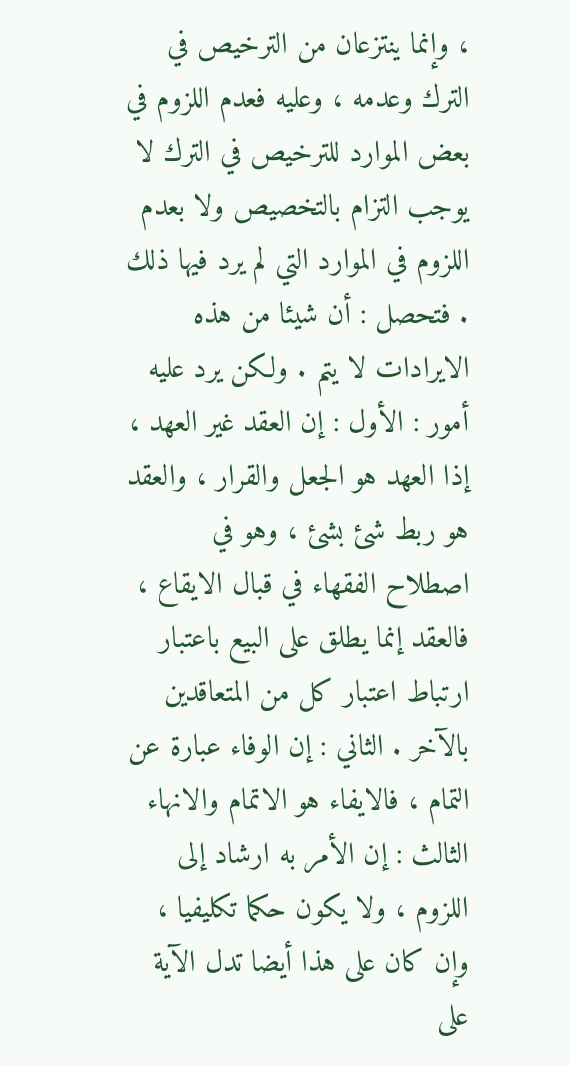، وإنما ينتزعان من الترخيص في الترك وعدمه ، وعليه فعدم اللزوم في بعض الموارد للترخيص في الترك لا يوجب التزام بالتخصيص ولا بعدم اللزوم في الموارد التي لم يرد فيها ذلك . فتحصل : أن شيئا من هذه الايرادات لا يتم . ولكن يرد عليه أمور : الأول : إن العقد غير العهد ، إذا العهد هو الجعل والقرار ، والعقد هو ربط شئ بشئ ، وهو في اصطلاح الفقهاء في قبال الايقاع ، فالعقد إنما يطلق على البيع باعتبار ارتباط اعتبار كل من المتعاقدين بالآخر . الثاني : إن الوفاء عبارة عن التمام ، فالايفاء هو الاتمام والانهاء الثالث : إن الأمر به ارشاد إلى اللزوم ، ولا يكون حكما تكليفيا ، وإن كان على هذا أيضا تدل الآية على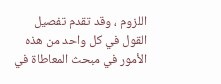اللزوم ، وقد تقدم تفصيل القول في كل واحد من هذه الأمور في مبحث المعاطاة في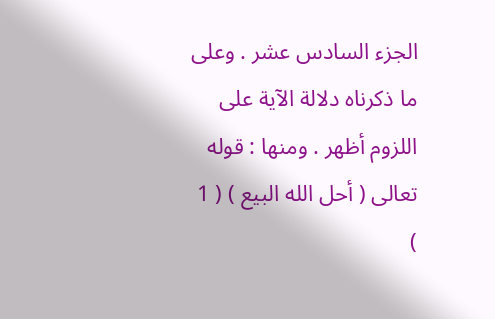الجزء السادس عشر . وعلى ما ذكرناه دلالة الآية على اللزوم أظهر . ومنها : قوله تعالى ( أحل الله البيع ) ( 1 )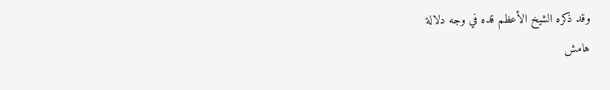وقد ذكره الشيخ الأعظم قده في وجه دلالة
هامش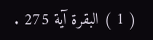( 1 ) البقرة آية 275 .